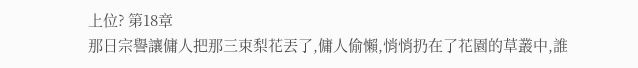上位? 第18章
那日宗譽讓傭人把那三束梨花丟了,傭人偷懶,悄悄扔在了花園的草叢中,誰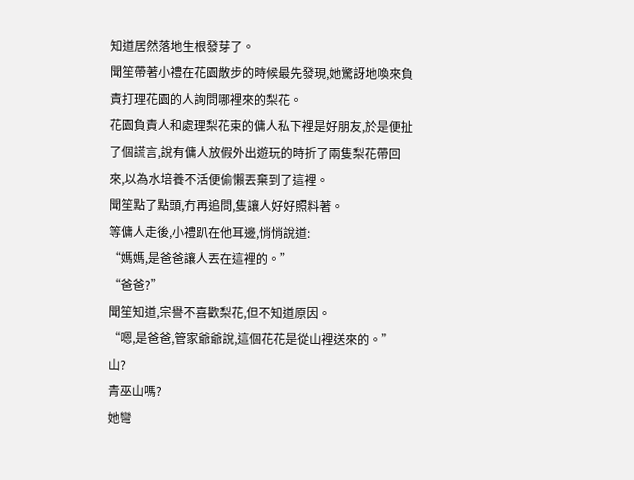知道居然落地生根發芽了。
聞笙帶著小禮在花園散步的時候最先發現,她驚訝地喚來負責打理花園的人詢問哪裡來的梨花。
花園負責人和處理梨花束的傭人私下裡是好朋友,於是便扯了個謊言,說有傭人放假外出遊玩的時折了兩隻梨花帶回來,以為水培養不活便偷懶丟棄到了這裡。
聞笙點了點頭,冇再追問,隻讓人好好照料著。
等傭人走後,小禮趴在他耳邊,悄悄說道:
“媽媽,是爸爸讓人丟在這裡的。”
“爸爸?”
聞笙知道,宗譽不喜歡梨花,但不知道原因。
“嗯,是爸爸,管家爺爺說,這個花花是從山裡送來的。”
山?
青巫山嗎?
她彎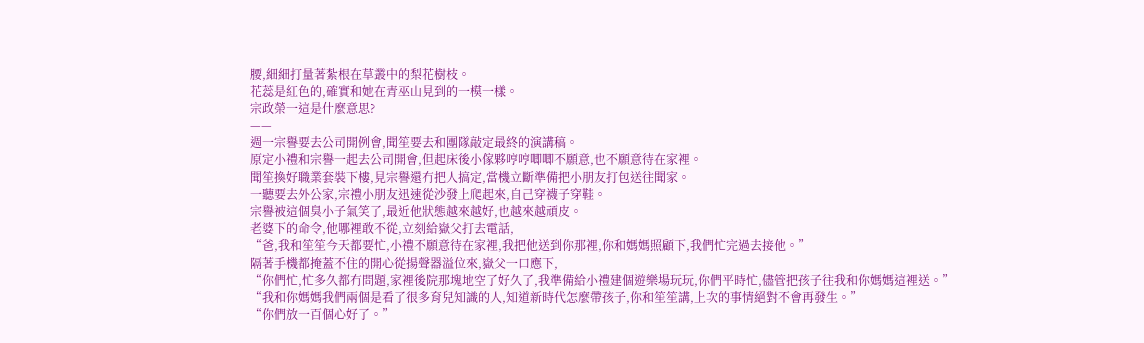腰,細細打量著紮根在草叢中的梨花樹枝。
花蕊是紅色的,確實和她在青巫山見到的一模一樣。
宗政榮一這是什麼意思?
——
週一宗譽要去公司開例會,聞笙要去和團隊敲定最終的演講稿。
原定小禮和宗譽一起去公司開會,但起床後小傢夥哼哼唧唧不願意,也不願意待在家裡。
聞笙換好職業套裝下樓,見宗譽還冇把人搞定,當機立斷準備把小朋友打包送往聞家。
一聽要去外公家,宗禮小朋友迅速從沙發上爬起來,自己穿襪子穿鞋。
宗譽被這個臭小子氣笑了,最近他狀態越來越好,也越來越頑皮。
老婆下的命令,他哪裡敢不從,立刻給嶽父打去電話,
“爸,我和笙笙今天都要忙,小禮不願意待在家裡,我把他送到你那裡,你和媽媽照顧下,我們忙完過去接他。”
隔著手機都掩蓋不住的開心從揚聲器溢位來,嶽父一口應下,
“你們忙,忙多久都冇問題,家裡後院那塊地空了好久了,我準備給小禮建個遊樂場玩玩,你們平時忙,儘管把孩子往我和你媽媽這裡送。”
“我和你媽媽我們兩個是看了很多育兒知識的人,知道新時代怎麼帶孩子,你和笙笙講,上次的事情絕對不會再發生。”
“你們放一百個心好了。”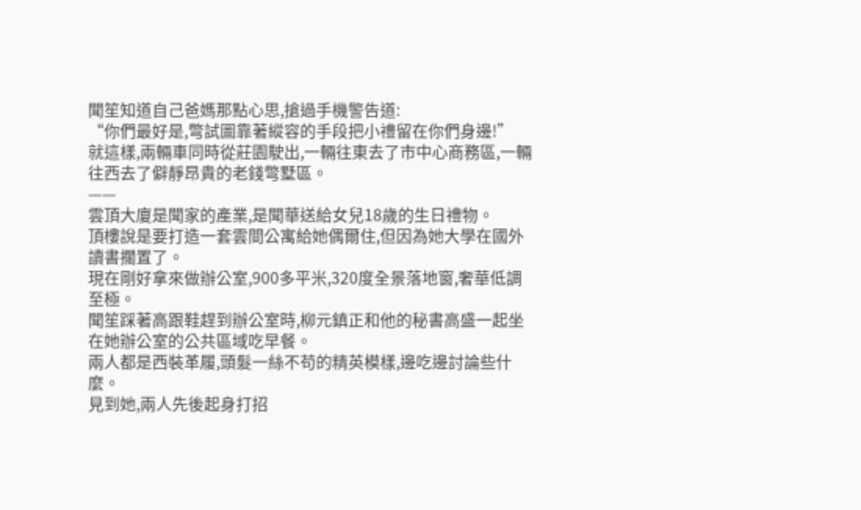聞笙知道自己爸媽那點心思,搶過手機警告道:
“你們最好是,彆試圖靠著縱容的手段把小禮留在你們身邊!”
就這樣,兩輛車同時從莊園駛出,一輛往東去了市中心商務區,一輛往西去了僻靜昂貴的老錢彆墅區。
——
雲頂大廈是聞家的產業,是聞華送給女兒18歲的生日禮物。
頂樓說是要打造一套雲間公寓給她偶爾住,但因為她大學在國外讀書擱置了。
現在剛好拿來做辦公室,900多平米,320度全景落地窗,奢華低調至極。
聞笙踩著高跟鞋趕到辦公室時,柳元鎮正和他的秘書高盛一起坐在她辦公室的公共區域吃早餐。
兩人都是西裝革履,頭髮一絲不苟的精英模樣,邊吃邊討論些什麼。
見到她,兩人先後起身打招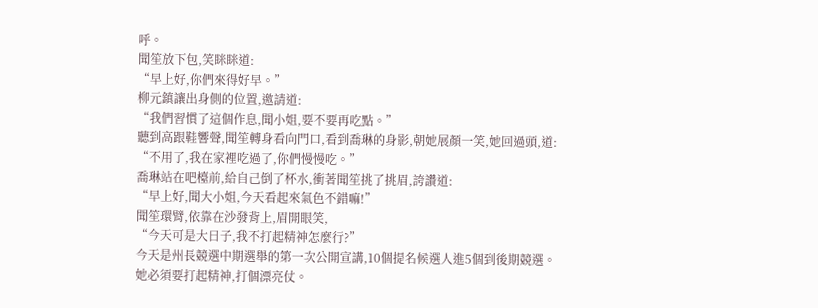呼。
聞笙放下包,笑眯眯道:
“早上好,你們來得好早。”
柳元鎮讓出身側的位置,邀請道:
“我們習慣了這個作息,聞小姐,要不要再吃點。”
聽到高跟鞋響聲,聞笙轉身看向門口,看到喬琳的身影,朝她展顏一笑,她回過頭,道:
“不用了,我在家裡吃過了,你們慢慢吃。”
喬琳站在吧檯前,給自己倒了杯水,衝著聞笙挑了挑眉,誇讚道:
“早上好,聞大小姐,今天看起來氣色不錯嘛!”
聞笙環臂,依靠在沙發背上,眉開眼笑,
“今天可是大日子,我不打起精神怎麼行?”
今天是州長競選中期選舉的第一次公開宣講,10個提名候選人進5個到後期競選。
她必須要打起精神,打個漂亮仗。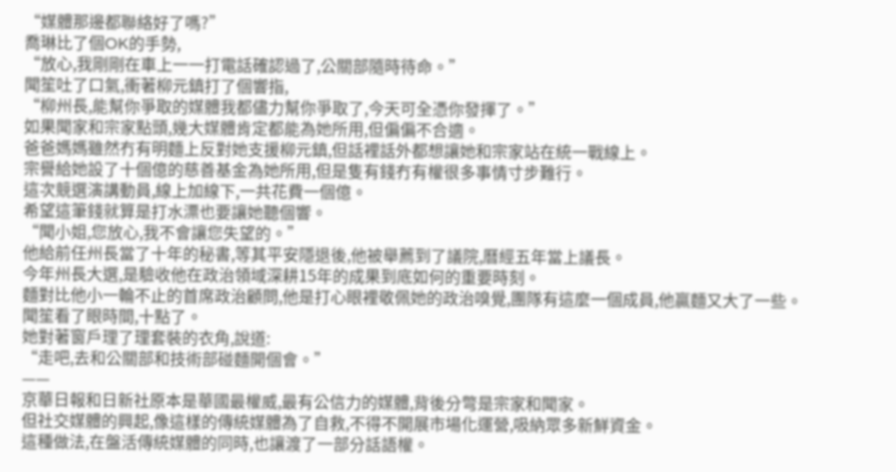“媒體那邊都聯絡好了嗎?”
喬琳比了個OK的手勢,
“放心,我剛剛在車上一一打電話確認過了,公關部隨時待命。”
聞笙吐了口氣,衝著柳元鎮打了個響指,
“柳州長,能幫你爭取的媒體我都儘力幫你爭取了,今天可全憑你發揮了。”
如果聞家和宗家點頭,幾大媒體肯定都能為她所用,但偏偏不合適。
爸爸媽媽雖然冇有明麵上反對她支援柳元鎮,但話裡話外都想讓她和宗家站在統一戰線上。
宗譽給她設了十個億的慈善基金為她所用,但是隻有錢冇有權很多事情寸步難行。
這次競選演講動員,線上加線下,一共花費一個億。
希望這筆錢就算是打水漂也要讓她聽個響。
“聞小姐,您放心,我不會讓您失望的。”
他給前任州長當了十年的秘書,等其平安隱退後,他被舉薦到了議院,曆經五年當上議長。
今年州長大選,是驗收他在政治領域深耕15年的成果到底如何的重要時刻。
麵對比他小一輪不止的首席政治顧問,他是打心眼裡敬佩她的政治嗅覺,團隊有這麼一個成員,他贏麵又大了一些。
聞笙看了眼時間,十點了。
她對著窗戶理了理套裝的衣角,說道:
“走吧,去和公關部和技術部碰麵開個會。”
——
京華日報和日新社原本是華國最權威,最有公信力的媒體,背後分彆是宗家和聞家。
但社交媒體的興起,像這樣的傳統媒體為了自救,不得不開展市場化運營,吸納眾多新鮮資金。
這種做法,在盤活傳統媒體的同時,也讓渡了一部分話語權。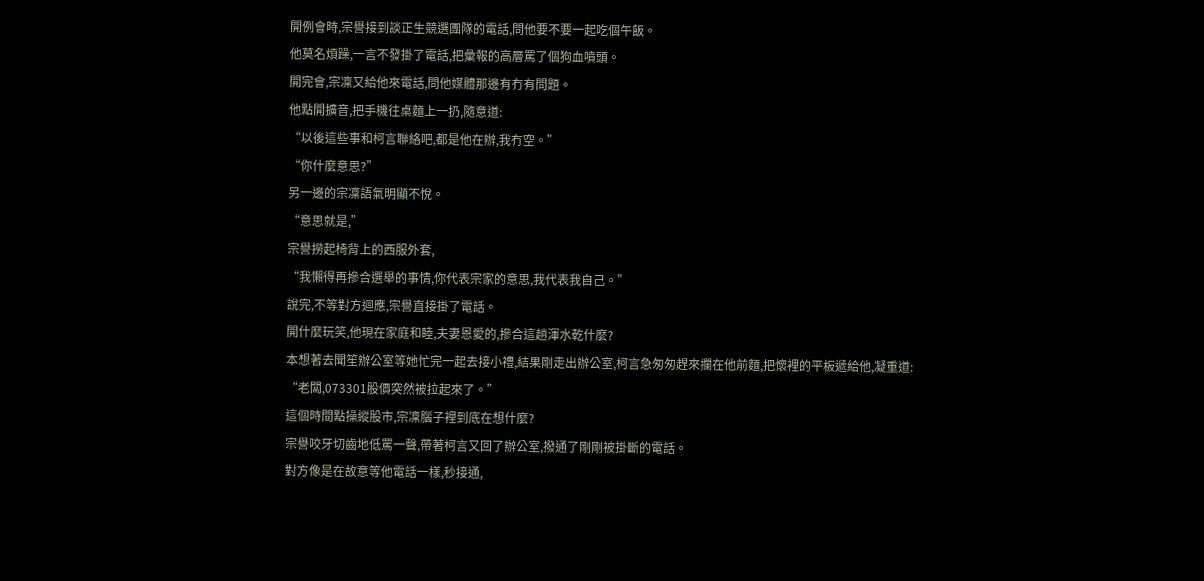開例會時,宗譽接到談正生競選團隊的電話,問他要不要一起吃個午飯。
他莫名煩躁,一言不發掛了電話,把彙報的高層罵了個狗血噴頭。
開完會,宗凜又給他來電話,問他媒體那邊有冇有問題。
他點開擴音,把手機往桌麵上一扔,隨意道:
“以後這些事和柯言聯絡吧,都是他在辦,我冇空。”
“你什麼意思?”
另一邊的宗凜語氣明顯不悅。
“意思就是,”
宗譽撈起椅背上的西服外套,
“我懶得再摻合選舉的事情,你代表宗家的意思,我代表我自己。”
說完,不等對方迴應,宗譽直接掛了電話。
開什麼玩笑,他現在家庭和睦,夫妻恩愛的,摻合這趟渾水乾什麼?
本想著去聞笙辦公室等她忙完一起去接小禮,結果剛走出辦公室,柯言急匆匆趕來攔在他前麵,把懷裡的平板遞給他,凝重道:
“老闆,073301股價突然被拉起來了。”
這個時間點操縱股市,宗凜腦子裡到底在想什麼?
宗譽咬牙切齒地低罵一聲,帶著柯言又回了辦公室,撥通了剛剛被掛斷的電話。
對方像是在故意等他電話一樣,秒接通,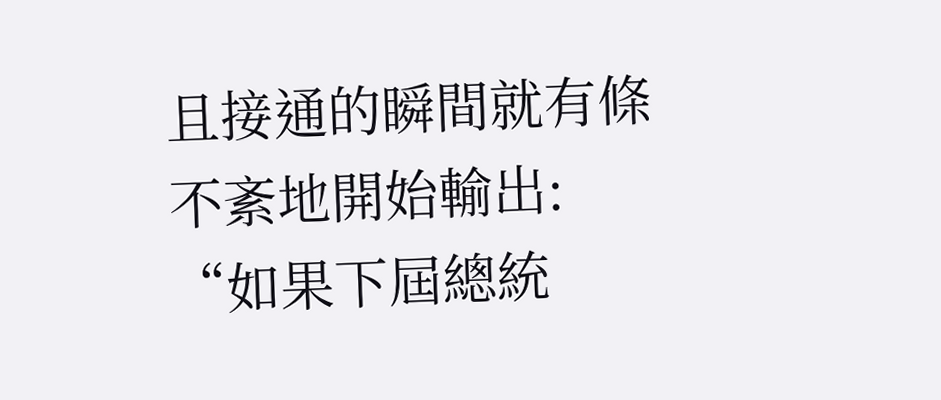且接通的瞬間就有條不紊地開始輸出:
“如果下屆總統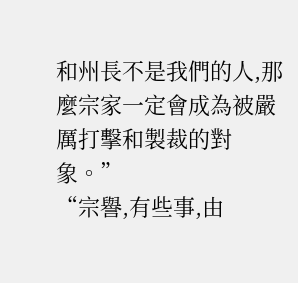和州長不是我們的人,那麼宗家一定會成為被嚴厲打擊和製裁的對象。”
“宗譽,有些事,由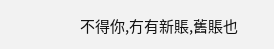不得你,冇有新賬,舊賬也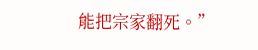能把宗家翻死。”